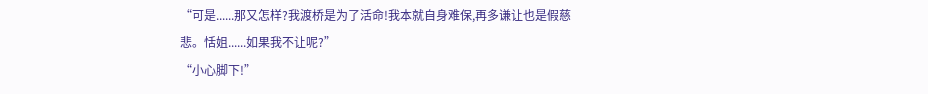“可是......那又怎样?我渡桥是为了活命!我本就自身难保,再多谦让也是假慈悲。恬姐......如果我不让呢?”
“小心脚下!”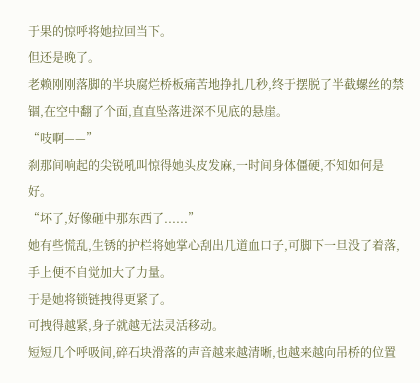于果的惊呼将她拉回当下。
但还是晚了。
老赖刚刚落脚的半块腐烂桥板痛苦地挣扎几秒,终于摆脱了半截螺丝的禁锢,在空中翻了个面,直直坠落进深不见底的悬崖。
“吱啊——”
刹那间响起的尖锐吼叫惊得她头皮发麻,一时间身体僵硬,不知如何是好。
“坏了,好像砸中那东西了......”
她有些慌乱,生锈的护栏将她掌心刮出几道血口子,可脚下一旦没了着落,手上便不自觉加大了力量。
于是她将锁链拽得更紧了。
可拽得越紧,身子就越无法灵活移动。
短短几个呼吸间,碎石块滑落的声音越来越清晰,也越来越向吊桥的位置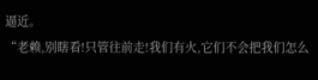逼近。
“老赖,别瞎看!只管往前走!我们有火,它们不会把我们怎么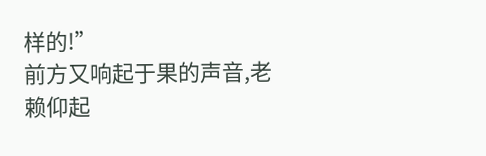样的!”
前方又响起于果的声音,老赖仰起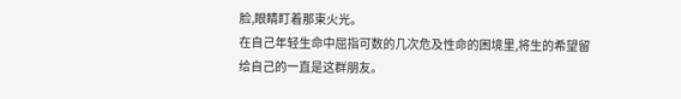脸,眼睛盯着那束火光。
在自己年轻生命中屈指可数的几次危及性命的困境里,将生的希望留给自己的一直是这群朋友。